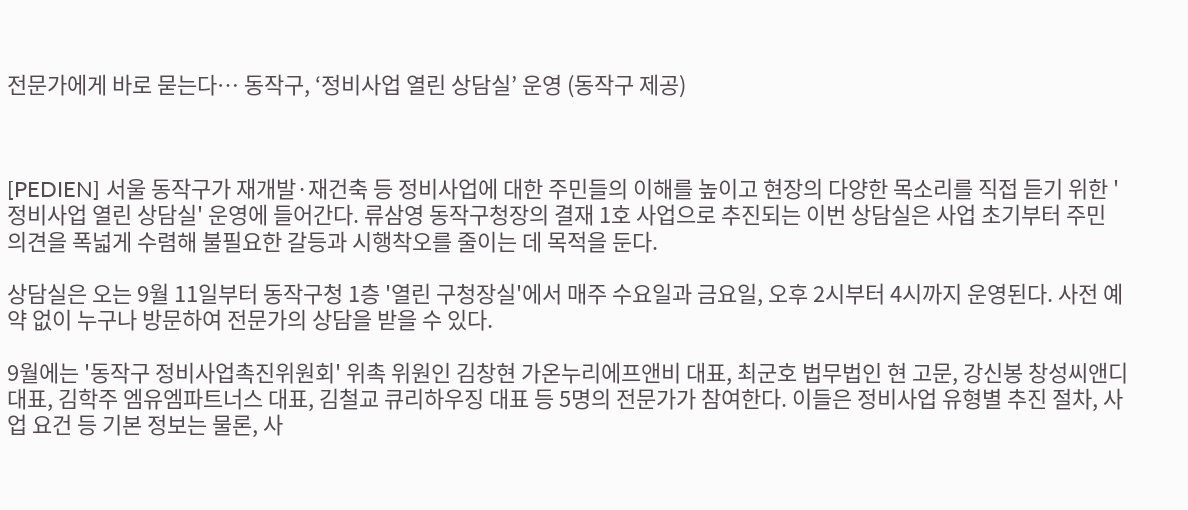전문가에게 바로 묻는다… 동작구, ‘정비사업 열린 상담실’ 운영 (동작구 제공)



[PEDIEN] 서울 동작구가 재개발·재건축 등 정비사업에 대한 주민들의 이해를 높이고 현장의 다양한 목소리를 직접 듣기 위한 '정비사업 열린 상담실' 운영에 들어간다. 류삼영 동작구청장의 결재 1호 사업으로 추진되는 이번 상담실은 사업 초기부터 주민 의견을 폭넓게 수렴해 불필요한 갈등과 시행착오를 줄이는 데 목적을 둔다.

상담실은 오는 9월 11일부터 동작구청 1층 '열린 구청장실'에서 매주 수요일과 금요일, 오후 2시부터 4시까지 운영된다. 사전 예약 없이 누구나 방문하여 전문가의 상담을 받을 수 있다.

9월에는 '동작구 정비사업촉진위원회' 위촉 위원인 김창현 가온누리에프앤비 대표, 최군호 법무법인 현 고문, 강신봉 창성씨앤디 대표, 김학주 엠유엠파트너스 대표, 김철교 큐리하우징 대표 등 5명의 전문가가 참여한다. 이들은 정비사업 유형별 추진 절차, 사업 요건 등 기본 정보는 물론, 사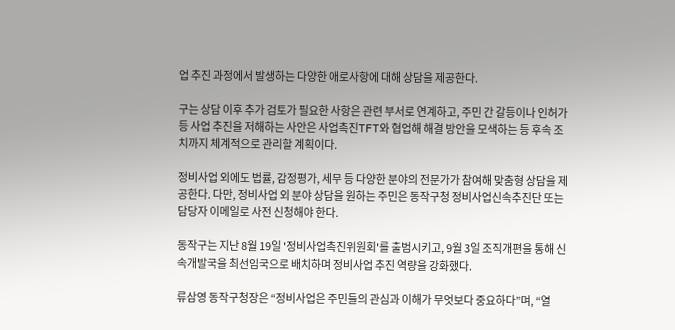업 추진 과정에서 발생하는 다양한 애로사항에 대해 상담을 제공한다.

구는 상담 이후 추가 검토가 필요한 사항은 관련 부서로 연계하고, 주민 간 갈등이나 인허가 등 사업 추진을 저해하는 사안은 사업촉진TFT와 협업해 해결 방안을 모색하는 등 후속 조치까지 체계적으로 관리할 계획이다.

정비사업 외에도 법률, 감정평가, 세무 등 다양한 분야의 전문가가 참여해 맞춤형 상담을 제공한다. 다만, 정비사업 외 분야 상담을 원하는 주민은 동작구청 정비사업신속추진단 또는 담당자 이메일로 사전 신청해야 한다.

동작구는 지난 8월 19일 '정비사업촉진위원회'를 출범시키고, 9월 3일 조직개편을 통해 신속개발국을 최선임국으로 배치하며 정비사업 추진 역량을 강화했다.

류삼영 동작구청장은 “정비사업은 주민들의 관심과 이해가 무엇보다 중요하다”며, “열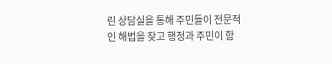린 상담실을 통해 주민들이 전문적인 해법을 찾고 행정과 주민이 함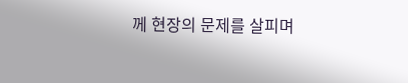께 현장의 문제를 살피며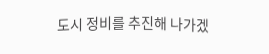도시 정비를 추진해 나가겠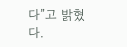다”고 밝혔다.